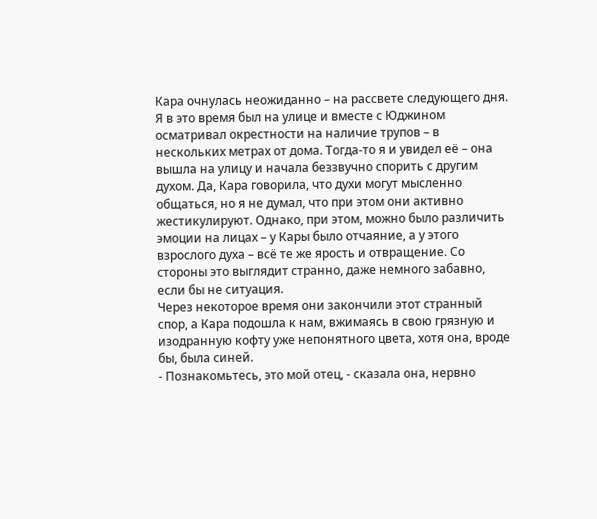Кара очнулась неожиданно – на рассвете следующего дня. Я в это время был на улице и вместе с Юджином осматривал окрестности на наличие трупов – в нескольких метрах от дома. Тогда-то я и увидел её – она вышла на улицу и начала беззвучно спорить с другим духом. Да, Кара говорила, что духи могут мысленно общаться, но я не думал, что при этом они активно жестикулируют. Однако, при этом, можно было различить эмоции на лицах – у Кары было отчаяние, а у этого взрослого духа – всё те же ярость и отвращение. Со стороны это выглядит странно, даже немного забавно, если бы не ситуация.
Через некоторое время они закончили этот странный спор, а Кара подошла к нам, вжимаясь в свою грязную и изодранную кофту уже непонятного цвета, хотя она, вроде бы, была синей.
- Познакомьтесь, это мой отец, - сказала она, нервно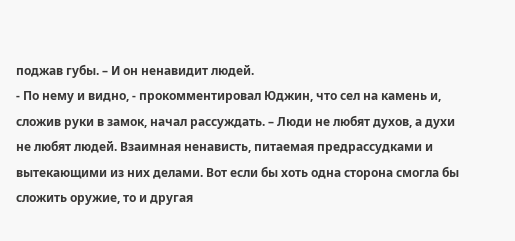поджав губы. – И он ненавидит людей.
- По нему и видно, - прокомментировал Юджин, что сел на камень и, сложив руки в замок, начал рассуждать. – Люди не любят духов, а духи не любят людей. Взаимная ненависть, питаемая предрассудками и вытекающими из них делами. Вот если бы хоть одна сторона смогла бы сложить оружие, то и другая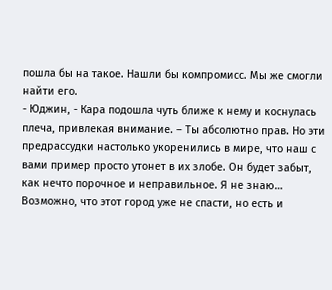пошла бы на такое. Нашли бы компромисс. Мы же смогли найти его.
- Юджин, - Кара подошла чуть ближе к нему и коснулась плеча, привлекая внимание. – Ты абсолютно прав. Но эти предрассудки настолько укоренились в мире, что наш с вами пример просто утонет в их злобе. Он будет забыт, как нечто порочное и неправильное. Я не знаю… Возможно, что этот город уже не спасти, но есть и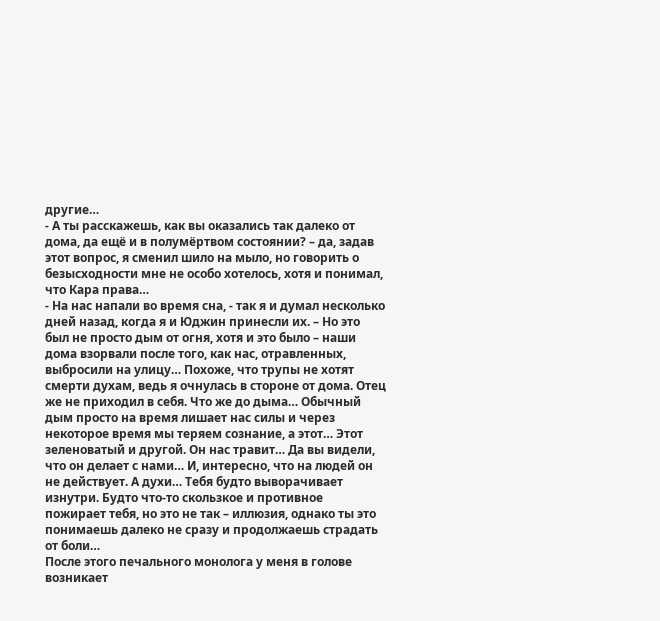другие…
- А ты расскажешь, как вы оказались так далеко от дома, да ещё и в полумёртвом состоянии? – да, задав этот вопрос, я сменил шило на мыло, но говорить о безысходности мне не особо хотелось, хотя и понимал, что Кара права…
- На нас напали во время сна, - так я и думал несколько дней назад, когда я и Юджин принесли их. – Но это был не просто дым от огня, хотя и это было – наши дома взорвали после того, как нас, отравленных, выбросили на улицу… Похоже, что трупы не хотят смерти духам, ведь я очнулась в стороне от дома. Отец же не приходил в себя. Что же до дыма… Обычный дым просто на время лишает нас силы и через некоторое время мы теряем сознание, а этот… Этот зеленоватый и другой. Он нас травит… Да вы видели, что он делает с нами… И, интересно, что на людей он не действует. А духи… Тебя будто выворачивает изнутри. Будто что-то скользкое и противное пожирает тебя, но это не так – иллюзия, однако ты это понимаешь далеко не сразу и продолжаешь страдать от боли…
После этого печального монолога у меня в голове возникает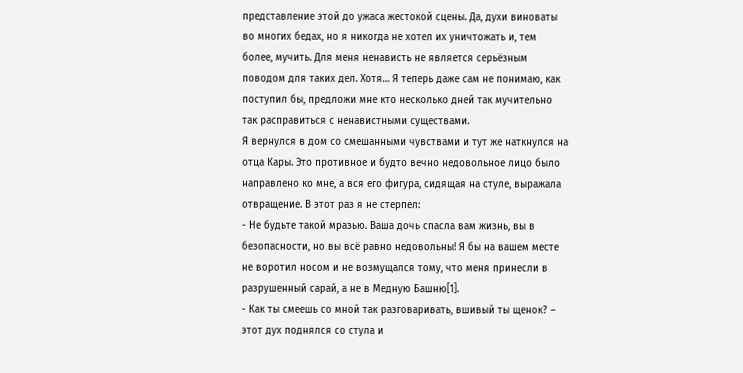представление этой до ужаса жестокой сцены. Да, духи виноваты во многих бедах, но я никогда не хотел их уничтожать и, тем более, мучить. Для меня ненависть не является серьёзным поводом для таких дел. Хотя… Я теперь даже сам не понимаю, как поступил бы, предложи мне кто несколько дней так мучительно так расправиться с ненавистными существами.
Я вернулся в дом со смешанными чувствами и тут же наткнулся на отца Кары. Это противное и будто вечно недовольное лицо было направлено ко мне, а вся его фигура, сидящая на стуле, выражала отвращение. В этот раз я не стерпел:
- Не будьте такой мразью. Ваша дочь спасла вам жизнь, вы в безопасности, но вы всё равно недовольны! Я бы на вашем месте не воротил носом и не возмущался тому, что меня принесли в разрушенный сарай, а не в Медную Башню[1].
- Как ты смеешь со мной так разговаривать, вшивый ты щенок? – этот дух поднялся со стула и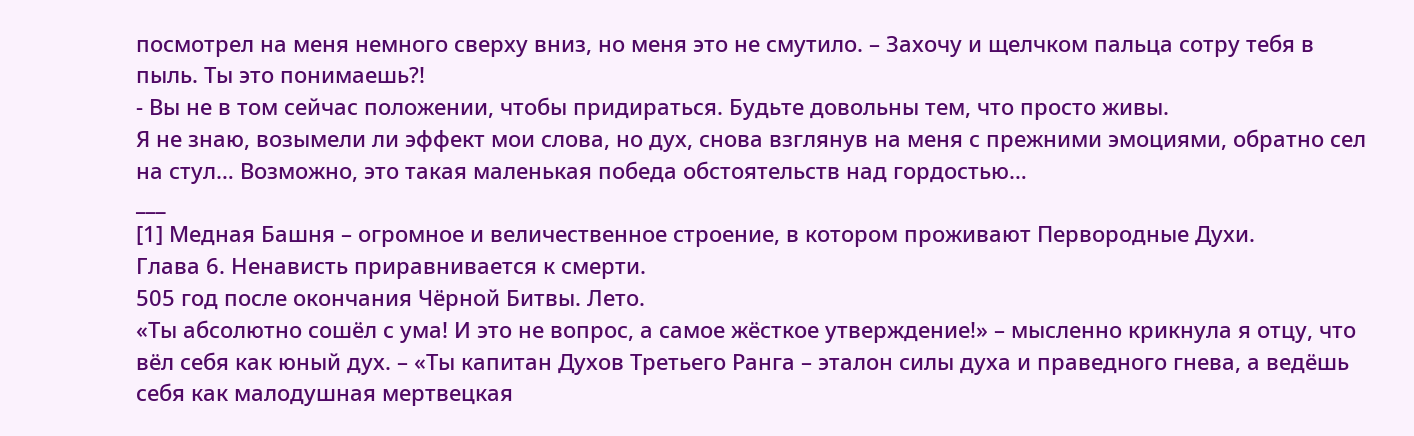посмотрел на меня немного сверху вниз, но меня это не смутило. – Захочу и щелчком пальца сотру тебя в пыль. Ты это понимаешь?!
- Вы не в том сейчас положении, чтобы придираться. Будьте довольны тем, что просто живы.
Я не знаю, возымели ли эффект мои слова, но дух, снова взглянув на меня с прежними эмоциями, обратно сел на стул… Возможно, это такая маленькая победа обстоятельств над гордостью…
___
[1] Медная Башня – огромное и величественное строение, в котором проживают Первородные Духи.
Глава 6. Ненависть приравнивается к смерти.
505 год после окончания Чёрной Битвы. Лето.
«Ты абсолютно сошёл с ума! И это не вопрос, а самое жёсткое утверждение!» – мысленно крикнула я отцу, что вёл себя как юный дух. – «Ты капитан Духов Третьего Ранга – эталон силы духа и праведного гнева, а ведёшь себя как малодушная мертвецкая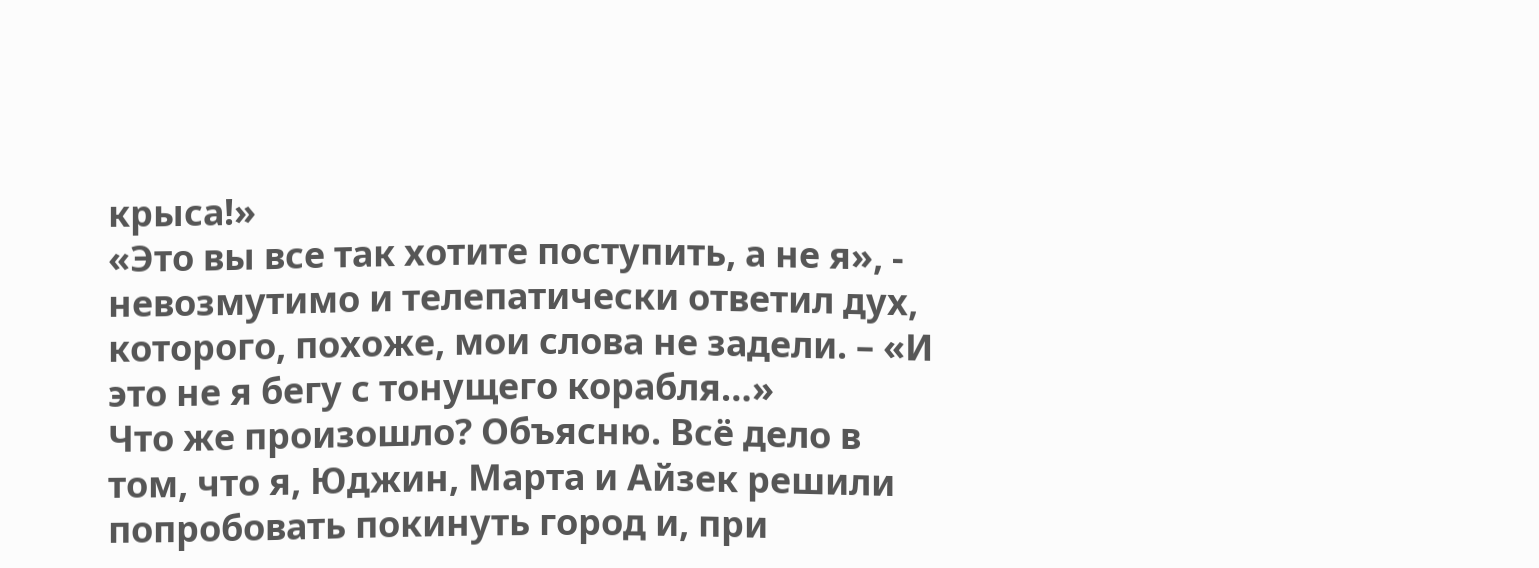крыса!»
«Это вы все так хотите поступить, а не я», - невозмутимо и телепатически ответил дух, которого, похоже, мои слова не задели. – «И это не я бегу с тонущего корабля…»
Что же произошло? Объясню. Всё дело в том, что я, Юджин, Марта и Айзек решили попробовать покинуть город и, при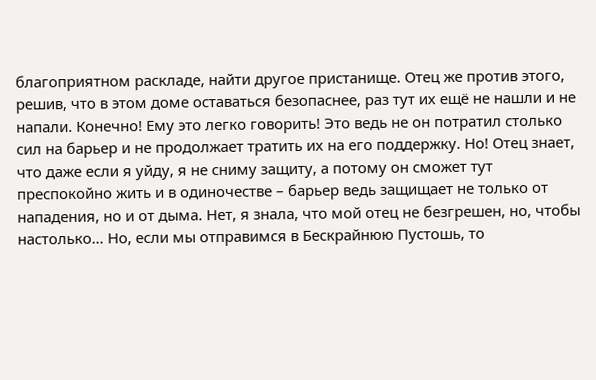благоприятном раскладе, найти другое пристанище. Отец же против этого, решив, что в этом доме оставаться безопаснее, раз тут их ещё не нашли и не напали. Конечно! Ему это легко говорить! Это ведь не он потратил столько сил на барьер и не продолжает тратить их на его поддержку. Но! Отец знает, что даже если я уйду, я не сниму защиту, а потому он сможет тут преспокойно жить и в одиночестве – барьер ведь защищает не только от нападения, но и от дыма. Нет, я знала, что мой отец не безгрешен, но, чтобы настолько… Но, если мы отправимся в Бескрайнюю Пустошь, то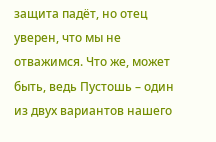защита падёт, но отец уверен, что мы не отважимся. Что же, может быть, ведь Пустошь – один из двух вариантов нашего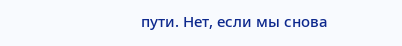пути. Нет, если мы снова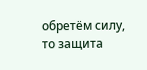обретём силу, то защита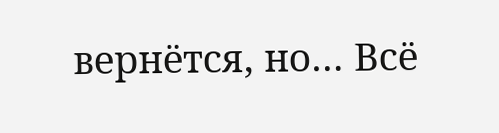вернётся, но… Всё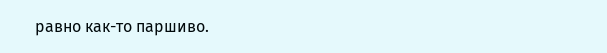равно как-то паршиво.